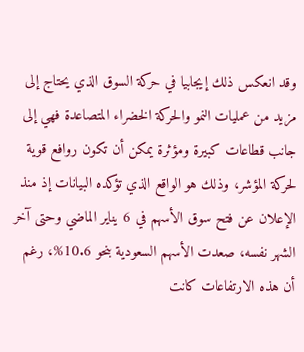وقد انعكس ذلك إيجابيا في حركة السوق الذي يحتاج إلى مزيد من عمليات النمو والحركة الخضراء المتصاعدة فهي إلى جانب قطاعات كبيرة ومؤثرة يمكن أن تكون روافع قوية لحركة المؤشر، وذلك هو الواقع الذي تؤكده البيانات إذ منذ الإعلان عن فتح سوق الأسهم في 6 يناير الماضي وحتى آخر الشهر نفسه، صعدت الأسهم السعودية بنحو 10.6%، رغم أن هذه الارتفاعات كانت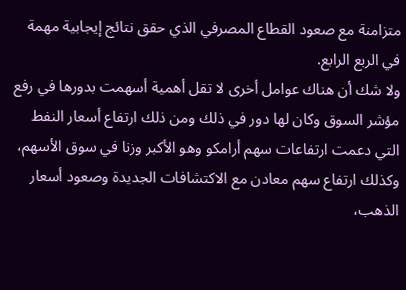متزامنة مع صعود القطاع المصرفي الذي حقق نتائج إيجابية مهمة في الربع الرابع.
ولا شك أن هناك عوامل أخرى لا تقل أهمية أسهمت بدورها في رفع مؤشر السوق وكان لها دور في ذلك ومن ذلك ارتفاع أسعار النفط التي دعمت ارتفاعات سهم أرامكو وهو الأكبر وزنا في سوق الأسهم، وكذلك ارتفاع سهم معادن مع الاكتشافات الجديدة وصعود أسعار الذهب،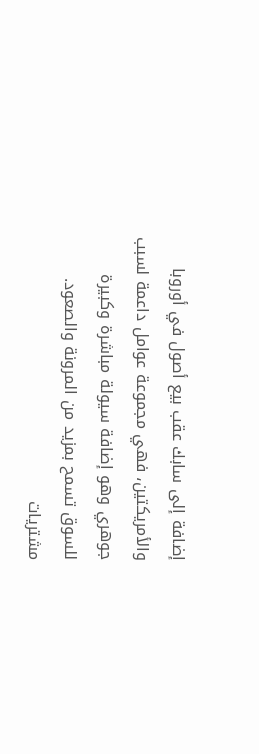إضافة إلى سابك عقب بيع أصول في أوروبا والأمريكتين، فهي مجموعة عوامل داعمة لسبب جوهري وهو إضافة سيولة مباشرة وكبيرة للسوق تسمح بمزيد من المرونة والصعود.
مشتريات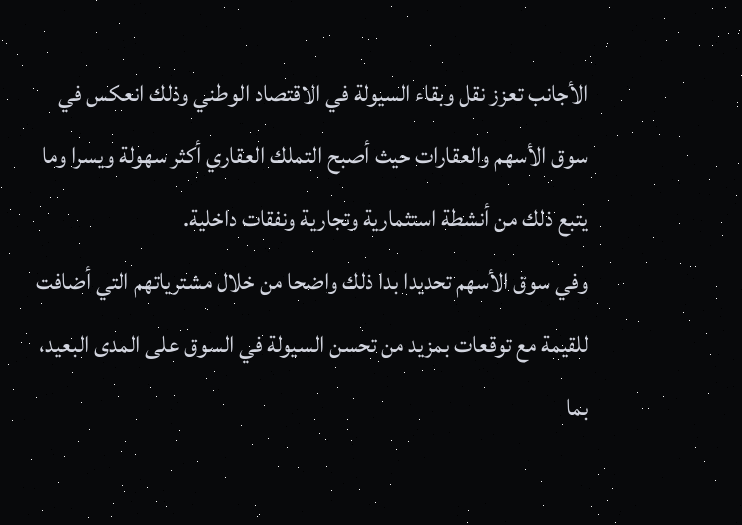الأجانب تعزز نقل وبقاء السيولة في الاقتصاد الوطني وذلك انعكس في سوق الأسهم والعقارات حيث أصبح التملك العقاري أكثر سهولة ويسرا وما يتبع ذلك من أنشطة استثمارية وتجارية ونفقات داخلية.
وفي سوق الأسهم تحديدا بدا ذلك واضحا من خلال مشترياتهم التي أضافت للقيمة مع توقعات بمزيد من تحسن السيولة في السوق على المدى البعيد، بما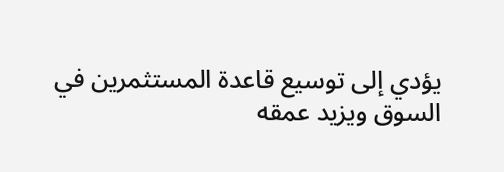يؤدي إلى توسيع قاعدة المستثمرين في السوق ويزيد عمقه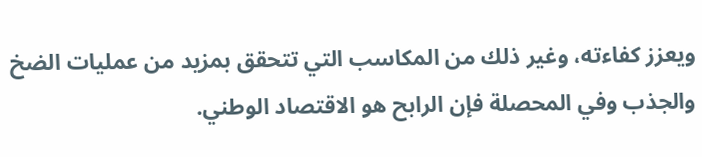ويعزز كفاءته، وغير ذلك من المكاسب التي تتحقق بمزيد من عمليات الضخ والجذب وفي المحصلة فإن الرابح هو الاقتصاد الوطني.